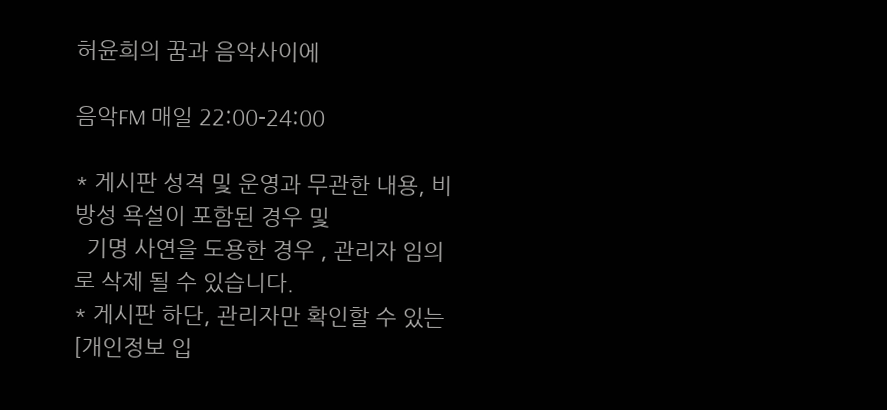허윤희의 꿈과 음악사이에

음악FM 매일 22:00-24:00

* 게시판 성격 및 운영과 무관한 내용, 비방성 욕설이 포함된 경우 및
  기명 사연을 도용한 경우 , 관리자 임의로 삭제 될 수 있습니다.
* 게시판 하단, 관리자만 확인할 수 있는 [개인정보 입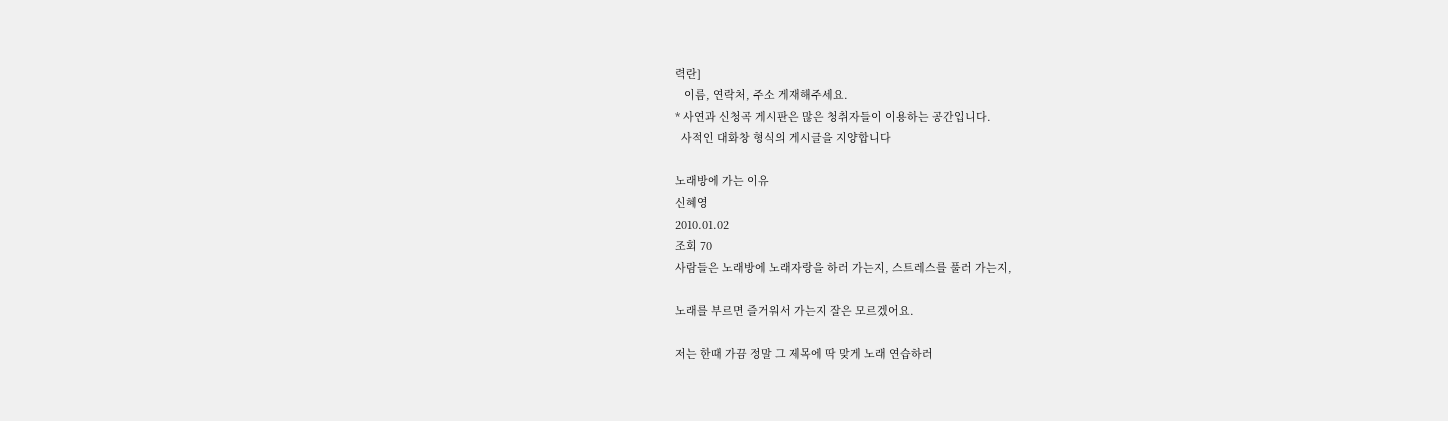력란]
   이름, 연락처, 주소 게재해주세요.
* 사연과 신청곡 게시판은 많은 청취자들이 이용하는 공간입니다.
  사적인 대화창 형식의 게시글을 지양합니다

노래방에 가는 이유
신혜영
2010.01.02
조회 70
사람들은 노래방에 노래자랑을 하러 가는지, 스트레스를 풀러 가는지,

노래를 부르면 즐거워서 가는지 잘은 모르겠어요.

저는 한때 가끔 정말 그 제목에 딱 맞게 노래 연습하러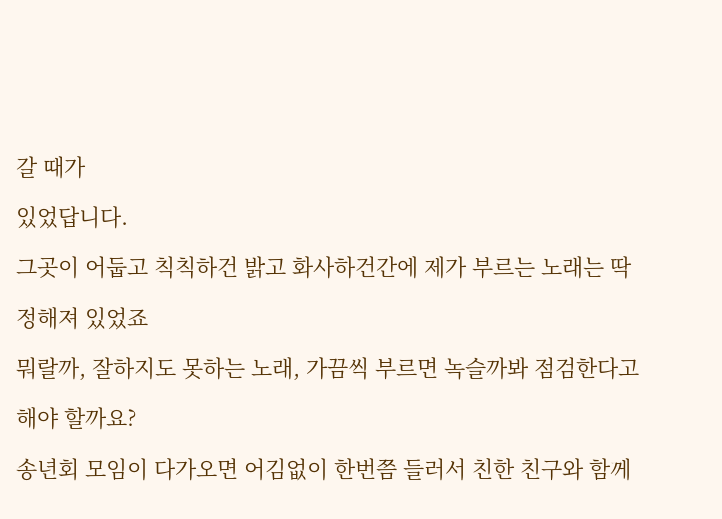갈 때가

있었답니다.

그곳이 어둡고 칙칙하건 밝고 화사하건간에 제가 부르는 노래는 딱

정해져 있었죠

뭐랄까, 잘하지도 못하는 노래, 가끔씩 부르면 녹슬까봐 점검한다고

해야 할까요?

송년회 모임이 다가오면 어김없이 한번쯤 들러서 친한 친구와 함께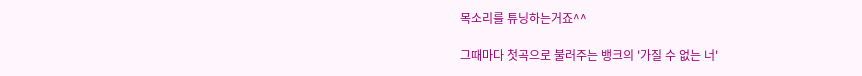목소리를 튜닝하는거죠^^

그때마다 첫곡으로 불러주는 뱅크의 '가질 수 없는 너'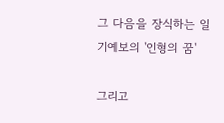그 다음을 장식하는 일기예보의 '인형의 꿈'

그리고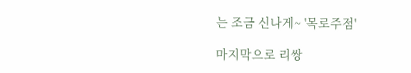는 조금 신나게~ '목로주점'

마지막으로 리쌍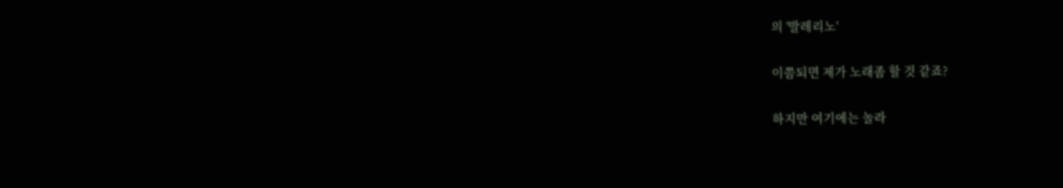의 '발레리노'

이쯤되면 제가 노래좀 할 것 같죠?

하지만 여기에는 놀라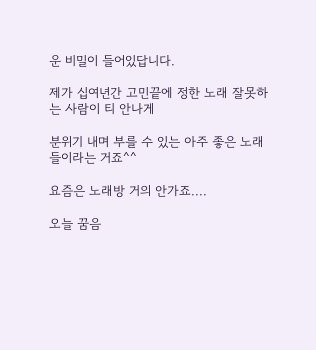운 비밀이 들어있답니다.

제가 십여년간 고민끝에 정한 노래 잘못하는 사람이 티 안나게

분위기 내며 부를 수 있는 아주 좋은 노래들이라는 거죠^^

요즘은 노래방 거의 안가죠....

오늘 꿈음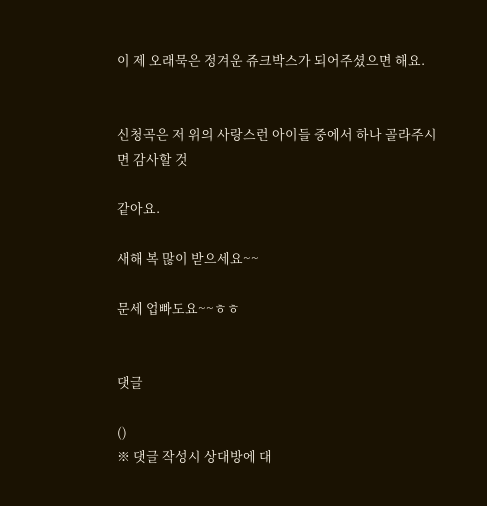이 제 오래묵은 정겨운 쥬크박스가 되어주셨으면 해요.


신청곡은 저 위의 사랑스런 아이들 중에서 하나 골라주시면 감사할 것

같아요.

새해 복 많이 받으세요~~

문세 업빠도요~~ㅎㅎ


댓글

()
※ 댓글 작성시 상대방에 대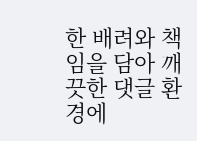한 배려와 책임을 담아 깨끗한 댓글 환경에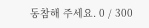동참해 주세요. 0 / 300